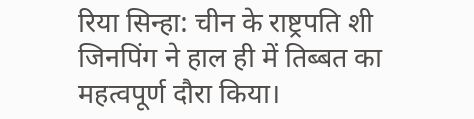रिया सिन्हा: चीन के राष्ट्रपति शी जिनपिंग ने हाल ही में तिब्बत का महत्वपूर्ण दौरा किया।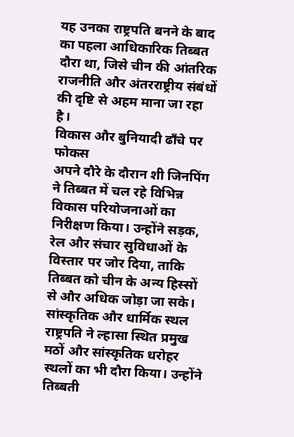यह उनका राष्ट्रपति बनने के बाद का पहला आधिकारिक तिब्बत दौरा था, जिसे चीन की आंतरिक राजनीति और अंतरराष्ट्रीय संबंधों की दृष्टि से अहम माना जा रहा है।
विकास और बुनियादी ढाँचे पर फोकस
अपने दौरे के दौरान शी जिनपिंग ने तिब्बत में चल रहे विभिन्न विकास परियोजनाओं का निरीक्षण किया। उन्होंने सड़क, रेल और संचार सुविधाओं के विस्तार पर जोर दिया, ताकि तिब्बत को चीन के अन्य हिस्सों से और अधिक जोड़ा जा सके।
सांस्कृतिक और धार्मिक स्थल
राष्ट्रपति ने ल्हासा स्थित प्रमुख मठों और सांस्कृतिक धरोहर स्थलों का भी दौरा किया। उन्होंने तिब्बती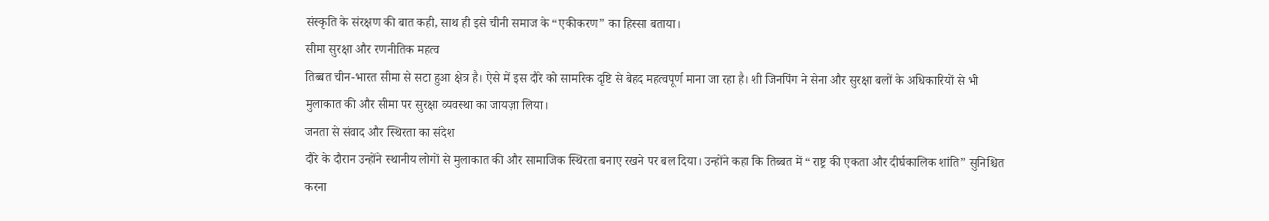संस्कृति के संरक्षण की बात कही, साथ ही इसे चीनी समाज के “एकीकरण” का हिस्सा बताया।
सीमा सुरक्षा और रणनीतिक महत्व
तिब्बत चीन-भारत सीमा से सटा हुआ क्षेत्र है। ऐसे में इस दौरे को सामरिक दृष्टि से बेहद महत्वपूर्ण माना जा रहा है। शी जिनपिंग ने सेना और सुरक्षा बलों के अधिकारियों से भी मुलाकात की और सीमा पर सुरक्षा व्यवस्था का जायज़ा लिया।
जनता से संवाद और स्थिरता का संदेश
दौरे के दौरान उन्होंने स्थानीय लोगों से मुलाकात की और सामाजिक स्थिरता बनाए रखने पर बल दिया। उन्होंने कहा कि तिब्बत में “राष्ट्र की एकता और दीर्घकालिक शांति” सुनिश्चित करना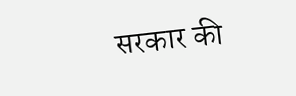सरकार की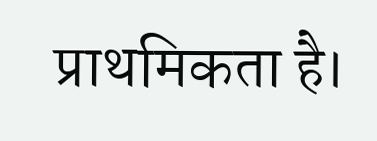प्राथमिकता है।